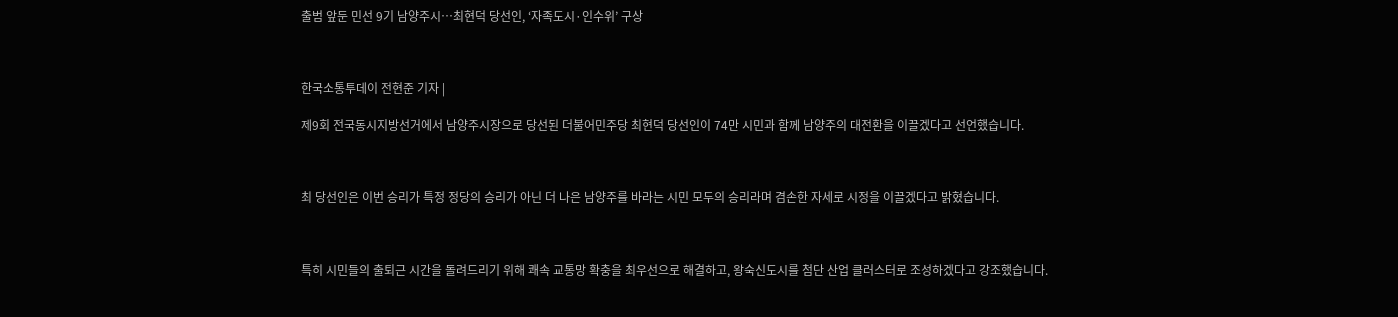출범 앞둔 민선 9기 남양주시…최현덕 당선인, ‘자족도시·인수위’ 구상



한국소통투데이 전현준 기자 |

제9회 전국동시지방선거에서 남양주시장으로 당선된 더불어민주당 최현덕 당선인이 74만 시민과 함께 남양주의 대전환을 이끌겠다고 선언했습니다.



최 당선인은 이번 승리가 특정 정당의 승리가 아닌 더 나은 남양주를 바라는 시민 모두의 승리라며 겸손한 자세로 시정을 이끌겠다고 밝혔습니다.



특히 시민들의 출퇴근 시간을 돌려드리기 위해 쾌속 교통망 확충을 최우선으로 해결하고, 왕숙신도시를 첨단 산업 클러스터로 조성하겠다고 강조했습니다.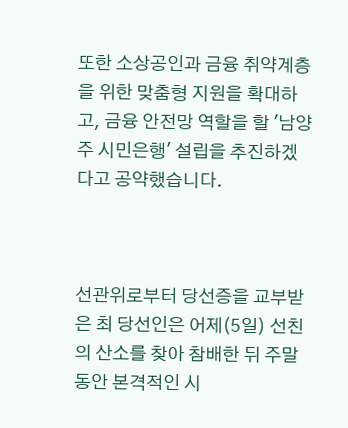또한 소상공인과 금융 취약계층을 위한 맞춤형 지원을 확대하고, 금융 안전망 역할을 할 '남양주 시민은행' 설립을 추진하겠다고 공약했습니다.



선관위로부터 당선증을 교부받은 최 당선인은 어제(5일) 선친의 산소를 찾아 참배한 뒤 주말 동안 본격적인 시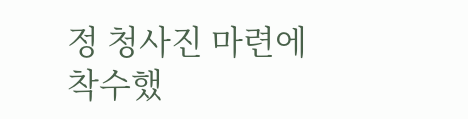정 청사진 마련에 착수했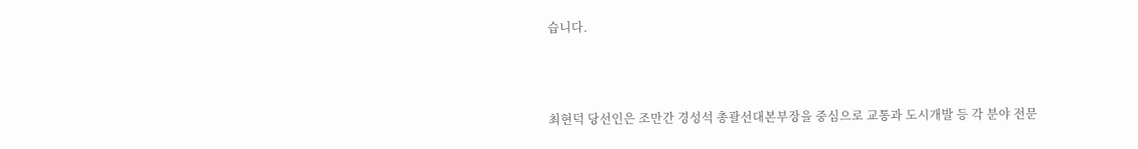습니다.



최현덕 당선인은 조만간 경성석 총괄선대본부장을 중심으로 교통과 도시개발 등 각 분야 전문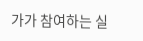가가 참여하는 실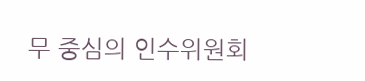무 중심의 인수위원회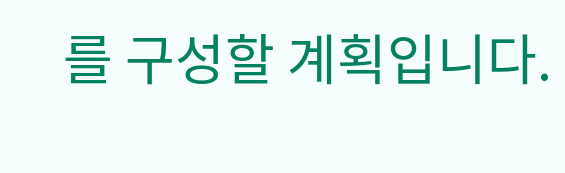를 구성할 계획입니다.